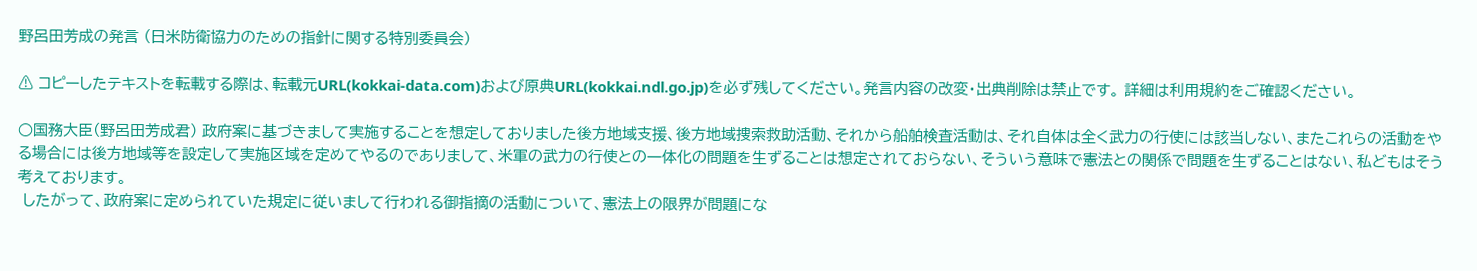野呂田芳成の発言 (日米防衛協力のための指針に関する特別委員会)

⚠ コピーしたテキストを転載する際は、転載元URL(kokkai-data.com)および原典URL(kokkai.ndl.go.jp)を必ず残してください。発言内容の改変・出典削除は禁止です。 詳細は利用規約をご確認ください。

○国務大臣(野呂田芳成君) 政府案に基づきまして実施することを想定しておりました後方地域支援、後方地域捜索救助活動、それから船舶検査活動は、それ自体は全く武力の行使には該当しない、またこれらの活動をやる場合には後方地域等を設定して実施区域を定めてやるのでありまして、米軍の武力の行使との一体化の問題を生ずることは想定されておらない、そういう意味で憲法との関係で問題を生ずることはない、私どもはそう考えております。
 したがって、政府案に定められていた規定に従いまして行われる御指摘の活動について、憲法上の限界が問題にな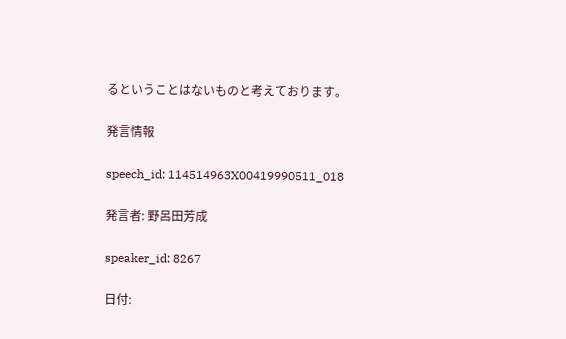るということはないものと考えております。

発言情報

speech_id: 114514963X00419990511_018

発言者: 野呂田芳成

speaker_id: 8267

日付: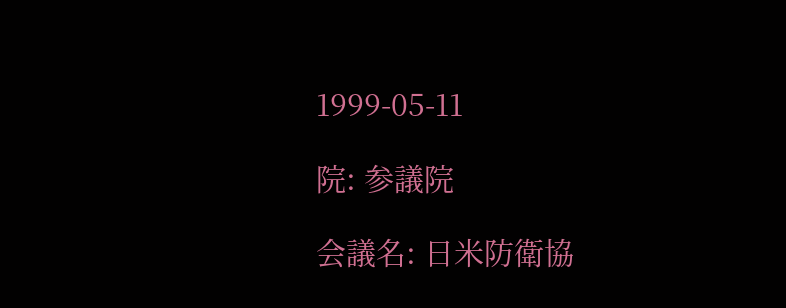1999-05-11

院: 参議院

会議名: 日米防衛協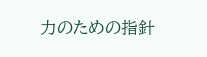力のための指針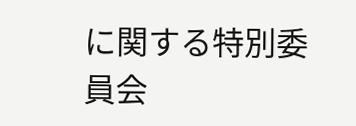に関する特別委員会